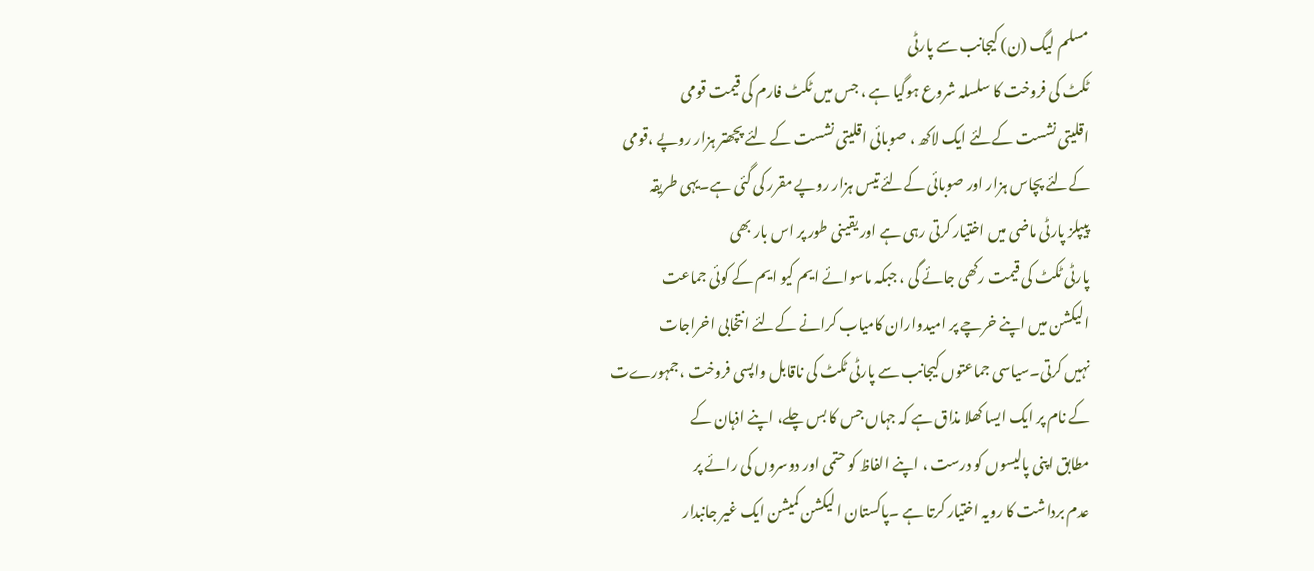مسلم لیگ (ن) کیجانب سے پارٹی
ٹکٹ کی فروخت کا سلسلہ شروع ہوگیا ہے ، جس میں ٹکٹ فارم کی قیمت قومی
اقلیتی نشست کےلئے ایک لاکھ ، صوبائی اقلیتی نشست کے لئے پچھتر ہزار روپے ،قومی
کےلئے پچاس ہزار اور صوبائی کےلئے تیس ہزار روپے مقرر کی گئی ہے۔یہی طریقہ
پیپلز پارٹی ماضی میں اختیار کرتی رہی ہے اور یقینی طور پر اس بار بھی
پارٹی ٹکٹ کی قیمت رکھی جائے گی ، جبکہ ماسوائے ایم کیو ایم کے کوئی جماعت
الیکشن میں اپنے خرچے پر امیدواران کامیاب کرانے کےلئے انتخابی اخراجات
نہیں کرتی۔سیاسی جماعتوں کیجانب سے پارٹی ٹکٹ کی ناقابل واپسی فروخت ،جمہورےت
کے نام پر ایک ایسا کھلا مذاق ہے کہ جہاں جس کا بس چلے، اپنے اذہان کے
مطابق اپنی پالیسوں کو درست ، اپنے الفاظ کو حتمی اور دوسروں کی رائے پر
عدم برداشت کا رویہ اختیار کرتا ہے ۔پاکستان ا لیکشن کمیشن ایک غیر جانبدار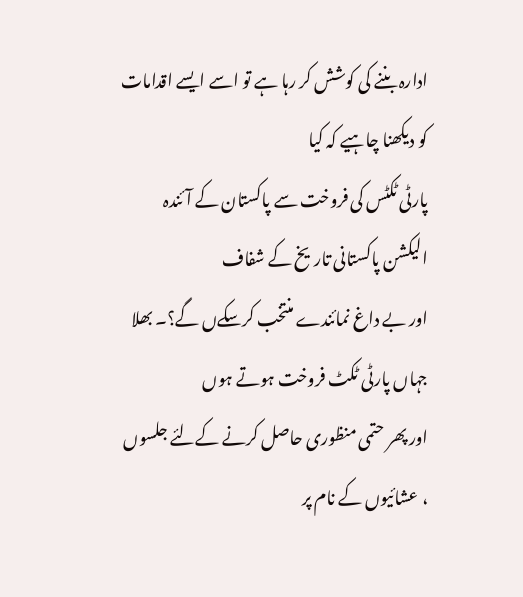ادارہ بننے کی کوشش کر رہا ہے تو اسے ایسے اقدامات کو دیکھنا چاہیے کہ کیا
پارٹی ٹکٹس کی فروخت سے پاکستان کے آئندہ الیکشن پاکستانی تاریخ کے شفاف
اور بے داغ نمائندے منتخب کرسکےں گے؟۔ بھلا جہاں پارٹی ٹکٹ فروخت ہوتے ہوں
اور پھر حتمی منظوری حاصل کرنے کےلئے جلسوں ، عشائیوں کے نام پر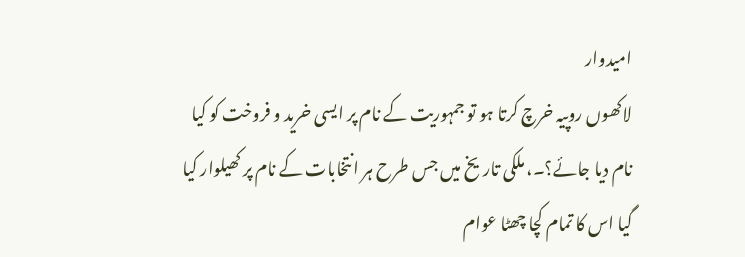امیدوار
لاکھوں روپیہ خرچ کرتا ہو تو جمہوریت کے نام پر ایسی خرید و فروخت کو کیا
نام دیا جائے؟۔، ملکی تاریخ میں جس طرح ہر انتخابات کے نام پر کھیلوار کیا
گیا اس کا تمام کچا چھٹا عوام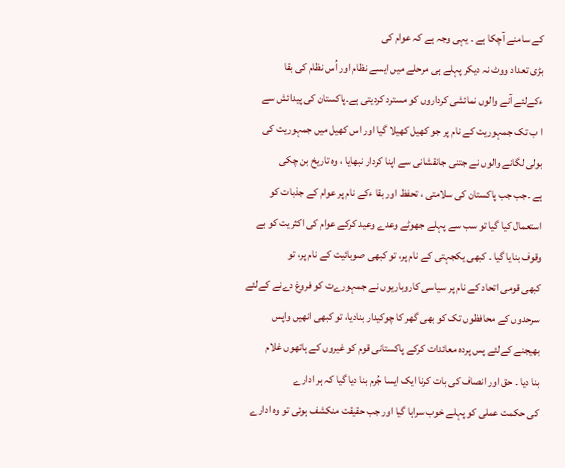کے سامنے آچکا ہے ۔ یہی وجہ ہے کہ عوام کی
بڑی تعداد ووٹ نہ دیکر پہلے ہی مرحلے میں ایسے نظام اور اُس نظام کی بقا
ءکےلئے آنے والوں نمائشی کرداروں کو مسترد کردیتی ہے۔پاکستان کی پیدائش سے
ا ب تک جمہوریت کے نام پر جو کھیل کھیلا گیا اور اس کھیل میں جمہوریت کی
بولی لگانے والوں نے جتنی جانقشانی سے اپنا کردار نبھایا ، وہ تاریخ بن چکی
ہے ۔جب جب پاکستان کی سلامتی ، تحفظ اور بقا ءکے نام پر عوام کے جذبات کو
استعمال کیا گیا تو سب سے پہلے جھوٹے وعدے وعید کرکے عوام کی اکثریت کو بے
وقوف بنایا گیا ۔ کبھی یکجہتی کے نام پر، تو کبھی صوبائیت کے نام پر، تو
کبھی قومی اتحاد کے نام پر سیاسی کاروباریوں نے جمہورےت کو فروغ دےنے کےلئے
سرحدوں کے محافظوں تک کو بھی گھر کا چوکیدار بنادیا، تو کبھی انھیں واپس
بھیجنے کےلئے پس پردہ معائدات کرکے پاکستانی قوم کو غیروں کے ہاتھوں غلام
بنا دیا ۔ حق اور انصاف کی بات کرنا ایک ایسا جُرم بنا دیا گیا کہ ہر ادارے
کی حکمت عملی کو پہلے خوب سراہا گیا اور جب حقیقت منکشف ہوئی تو وہ ادارے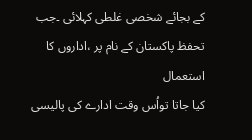کے بجائے شخصی غلطی کہلائی ۔جب تحفظ پاکستان کے نام پر ،اداروں کا استعمال
کیا جاتا تواُس وقت ادارے کی پالیسی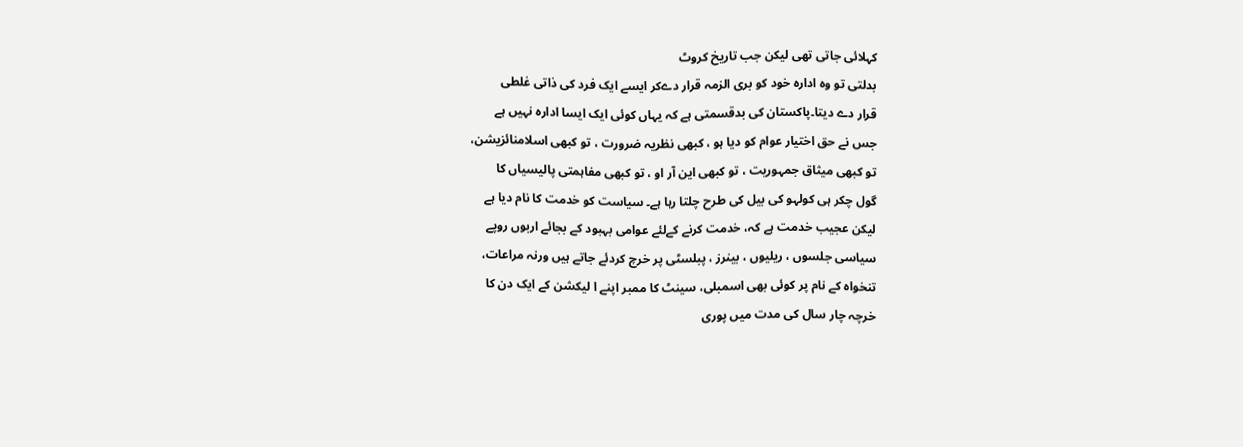کہلائی جاتی تھی لیکن جب تاریخ کروٹ
بدلتی تو وہ ادارہ خود کو بری الزمہ قرار دےکر ایسے ایک فرد کی ذاتی غلطی
قرار دے دیتا۔پاکستان کی بدقسمتی ہے کہ یہاں کوئی ایک ایسا ادارہ نہیں ہے
جس نے حق اختیار عوام کو دیا ہو ، کبھی نظریہ ضرورت ، تو کبھی اسلامنائزیشن،
تو کبھی میثاق جمہوریت ، تو کبھی این آر او ، تو کبھی مفاہمتی پالیسیاں کا
گول چکر ہی کولہو کی بیل کی طرح چلتا رہا ہے۔ سیاست کو خدمت کا نام دیا ہے
لیکن عجیب خدمت ہے کہ، خدمت کرنے کےلئے عوامی بہبود کے بجائے اربوں روپے
سیاسی جلسوں ، ریلیوں ، بینرز ، پبلسٹی پر خرچ کردئے جاتے ہیں ورنہ مراعات،
تنخواہ کے نام پر کوئی بھی اسمبلی، سینٹ کا ممبر اپنے ا لیکشن کے ایک دن کا
خرچہ چار سال کی مدت میں پوری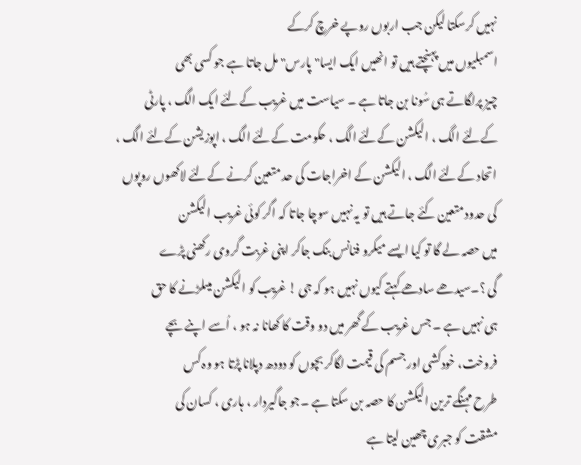نہیں کرسکتا لیکن جب اربوں روپے خرچ کرکے
اسمبلیوں میں پہنچتے ہیں تو انھیں ایک ایسا" پارس" مل جاتا ہے جو کسی بھی
چیز پرلگاتے ہی سُونا بن جاتا ہے ۔ سیاست میں غریب کےلئے ایک الگ ، پارٹی
کےلئے الگ ، الیکشن کےلئے الگ ، حکومت کےلئے الگ ، اپوزیشن کےلئے الگ ،
اتحاد کےلئے الگ ، الیکشن کے اخراجات کی حد متعین کرنے کےلئے لاکھوں روپوں
کی حدود متعین کئے جاتے ہیں تو یہ نہیں سوچا جاتا کہ اگر کوئی غریب الیکشن
میں حصہ لے گا تو کیا ایسے میکرو فنانس بنک جاکر اپنی غربت گروی رکھنی پڑے
گی ؟۔سیدھے سادھے کہتے کیوں نہیں ہو کہ جی ! غریب کو الیکشن میںلڑنے کا حق
ہی نہیں ہے ۔ جس غریب کے گھر میں دو وقت کا کھانا نہ ہو ، اُسے اپنے بچے
فروخت، خودکشی اور جسم کی قیمت لگاکر بچوں کو دودھ دپلانا پڑتا ہو وہ کس
طرح مہنگے ترین الیکشن کا حصہ بن سکتا ہے ۔جو جاگیردار ، ہاری ، کسان کی
مشقت کو جبری چھین لیتا ہے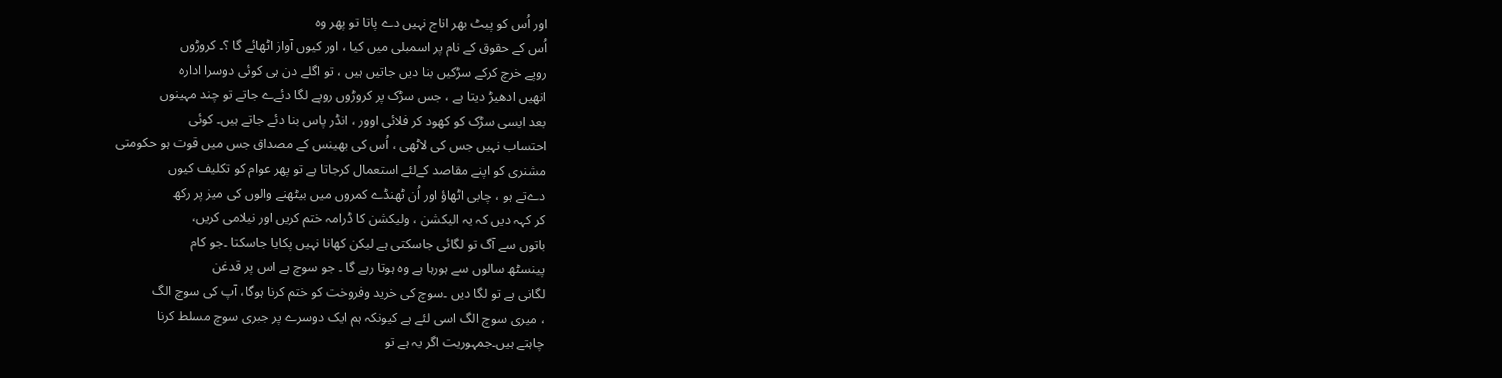اور اُس کو پیٹ بھر اناج نہیں دے پاتا تو پھر وہ
اُس کے حقوق کے نام پر اسمبلی میں کیا ، اور کیوں آواز اٹھائے گا ؟۔ کروڑوں
روپے خرچ کرکے سڑکیں بنا دیں جاتیں ہیں ، تو اگلے دن ہی کوئی دوسرا ادارہ
انھیں ادھیڑ دیتا ہے ، جس سڑک پر کروڑوں روپے لگا دئےے جاتے تو چند مہینوں
بعد ایسی سڑک کو کھود کر فلائی اوور ، انڈر پاس بنا دئے جاتے ہیں۔ کوئی
احتساب نہیں جس کی لاٹھی ، اُس کی بھینس کے مصداق جس میں قوت ہو حکومتی
مشنری کو اپنے مقاصد کےلئے استعمال کرجاتا ہے تو پھر عوام کو تکلیف کیوں
دےتے ہو ، چابی اٹھاؤ اور اُن ٹھنڈے کمروں میں بیٹھنے والوں کی میز پر رکھ
کر کہہ دیں کہ یہ الیکشن ، ولیکشن کا ڈرامہ ختم کریں اور نیلامی کریں،
باتوں سے آگ تو لگائی جاسکتی ہے لیکن کھانا نہیں پکایا جاسکتا ۔جو کام
پینسٹھ سالوں سے ہورہا ہے وہ ہوتا رہے گا ۔ جو سوچ ہے اس پر قدغن
لگانی ہے تو لگا دیں ۔سوچ کی خرید وفروخت کو ختم کرنا ہوگا، آپ کی سوچ الگ
، میری سوچ الگ اسی لئے ہے کیونکہ ہم ایک دوسرے پر جبری سوچ مسلط کرنا
چاہتے ہیں۔جمہوریت اگر یہ ہے تو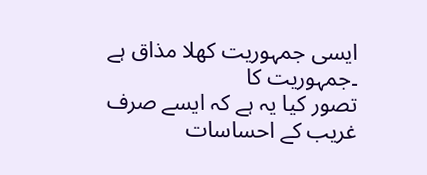ایسی جمہوریت کھلا مذاق ہے ۔جمہوریت کا
تصور کیا یہ ہے کہ ایسے صرف غریب کے احساسات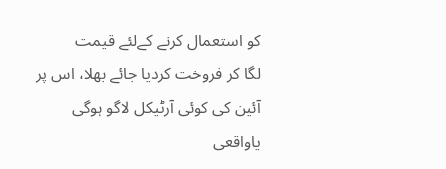کو استعمال کرنے کےلئے قیمت
لگا کر فروخت کردیا جائے بھلا، اس پر آئین کی کوئی آرٹیکل لاگو ہوگی
یاواقعی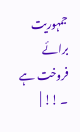جمہوریت برائے فروخت ہے ۔ !! |